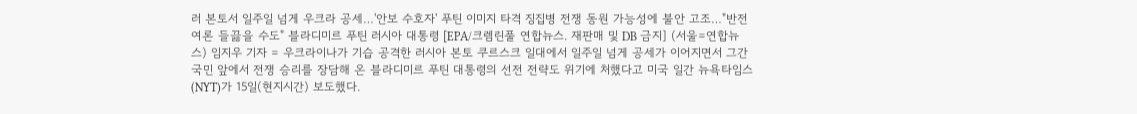러 본토서 일주일 넘게 우크라 공세…'안보 수호자' 푸틴 이미지 타격 징집병 전쟁 동원 가능성에 불안 고조…"반전 여론 들끓을 수도" 블라디미르 푸틴 러시아 대통령 [EPA/크렘린풀 연합뉴스. 재판매 및 DB 금지] (서울=연합뉴스) 임지우 기자 = 우크라이나가 기습 공격한 러시아 본토 쿠르스크 일대에서 일주일 넘게 공세가 이어지면서 그간 국민 앞에서 전쟁 승리를 장담해 온 블라디미르 푸틴 대통령의 선전 전략도 위기에 처했다고 미국 일간 뉴욕타임스(NYT)가 15일(현지시간) 보도했다.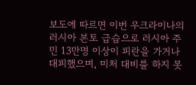보도에 따르면 이번 우크라이나의 러시아 본토 급습으로 러시아 주민 13만명 이상이 피란을 가거나 대피했으며, 미처 대비를 하지 못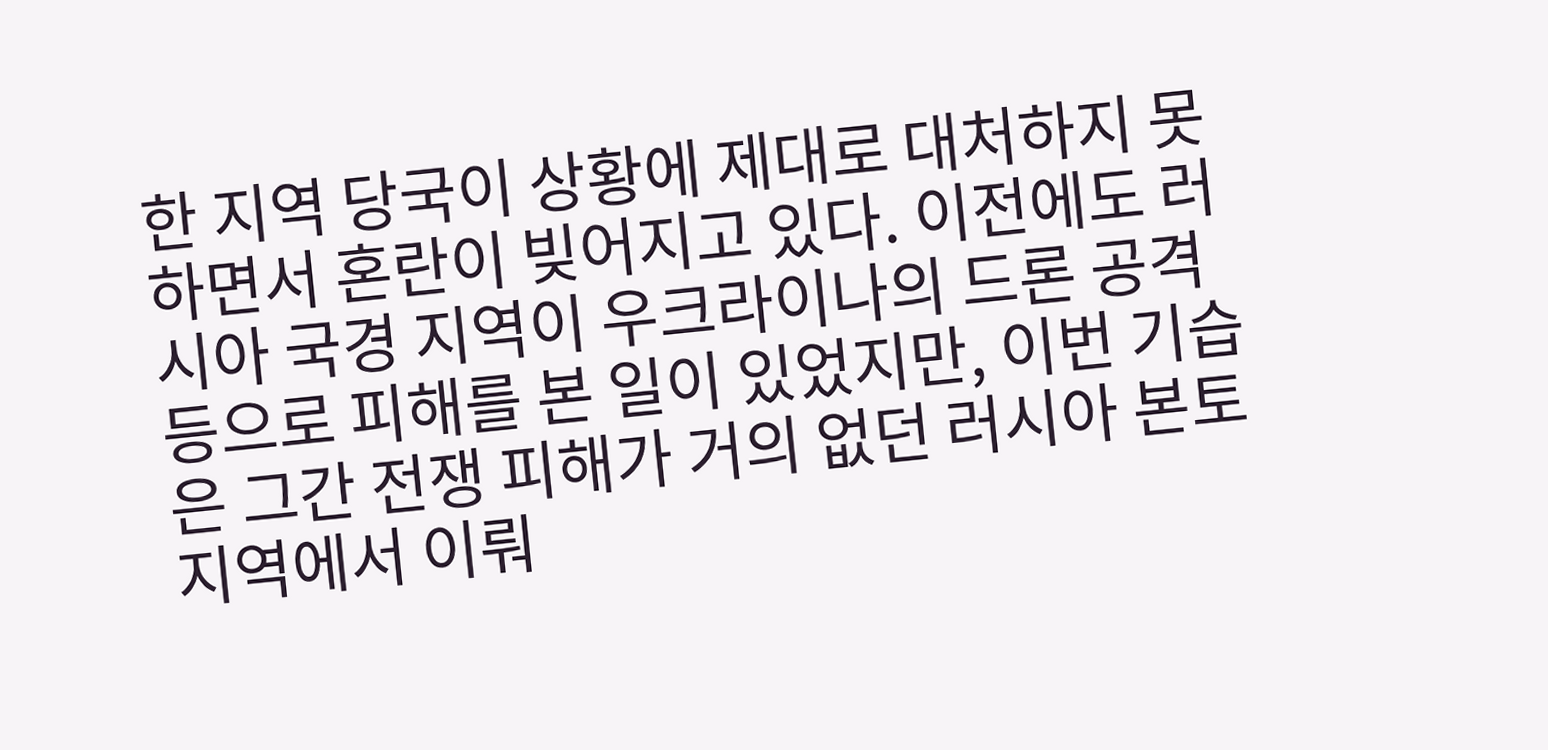한 지역 당국이 상황에 제대로 대처하지 못하면서 혼란이 빚어지고 있다. 이전에도 러시아 국경 지역이 우크라이나의 드론 공격 등으로 피해를 본 일이 있었지만, 이번 기습은 그간 전쟁 피해가 거의 없던 러시아 본토 지역에서 이뤄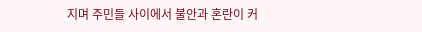지며 주민들 사이에서 불안과 혼란이 커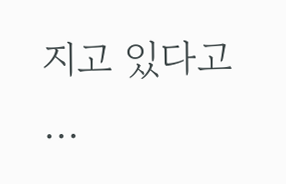지고 있다고 ...